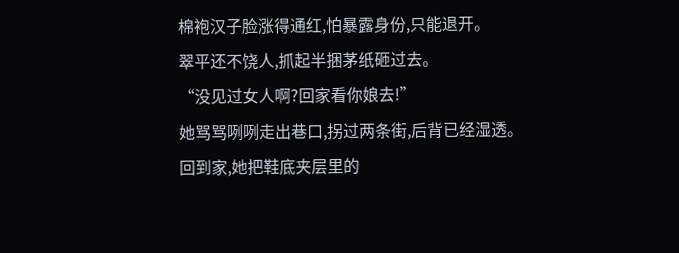棉袍汉子脸涨得通红,怕暴露身份,只能退开。
翠平还不饶人,抓起半捆茅纸砸过去。
“没见过女人啊?回家看你娘去!”
她骂骂咧咧走出巷口,拐过两条街,后背已经湿透。
回到家,她把鞋底夹层里的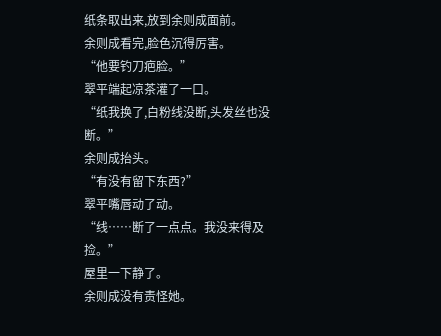纸条取出来,放到余则成面前。
余则成看完,脸色沉得厉害。
“他要钓刀疤脸。”
翠平端起凉茶灌了一口。
“纸我换了,白粉线没断,头发丝也没断。”
余则成抬头。
“有没有留下东西?”
翠平嘴唇动了动。
“线……断了一点点。我没来得及捡。”
屋里一下静了。
余则成没有责怪她。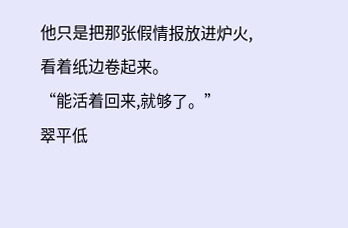他只是把那张假情报放进炉火,看着纸边卷起来。
“能活着回来,就够了。”
翠平低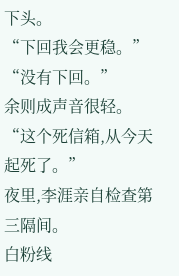下头。
“下回我会更稳。”
“没有下回。”
余则成声音很轻。
“这个死信箱,从今天起死了。”
夜里,李涯亲自检查第三隔间。
白粉线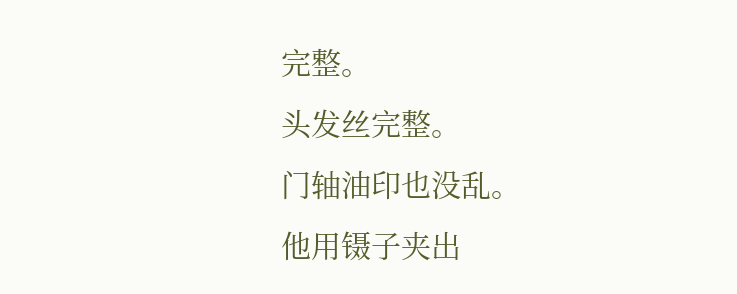完整。
头发丝完整。
门轴油印也没乱。
他用镊子夹出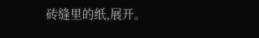砖缝里的纸,展开。